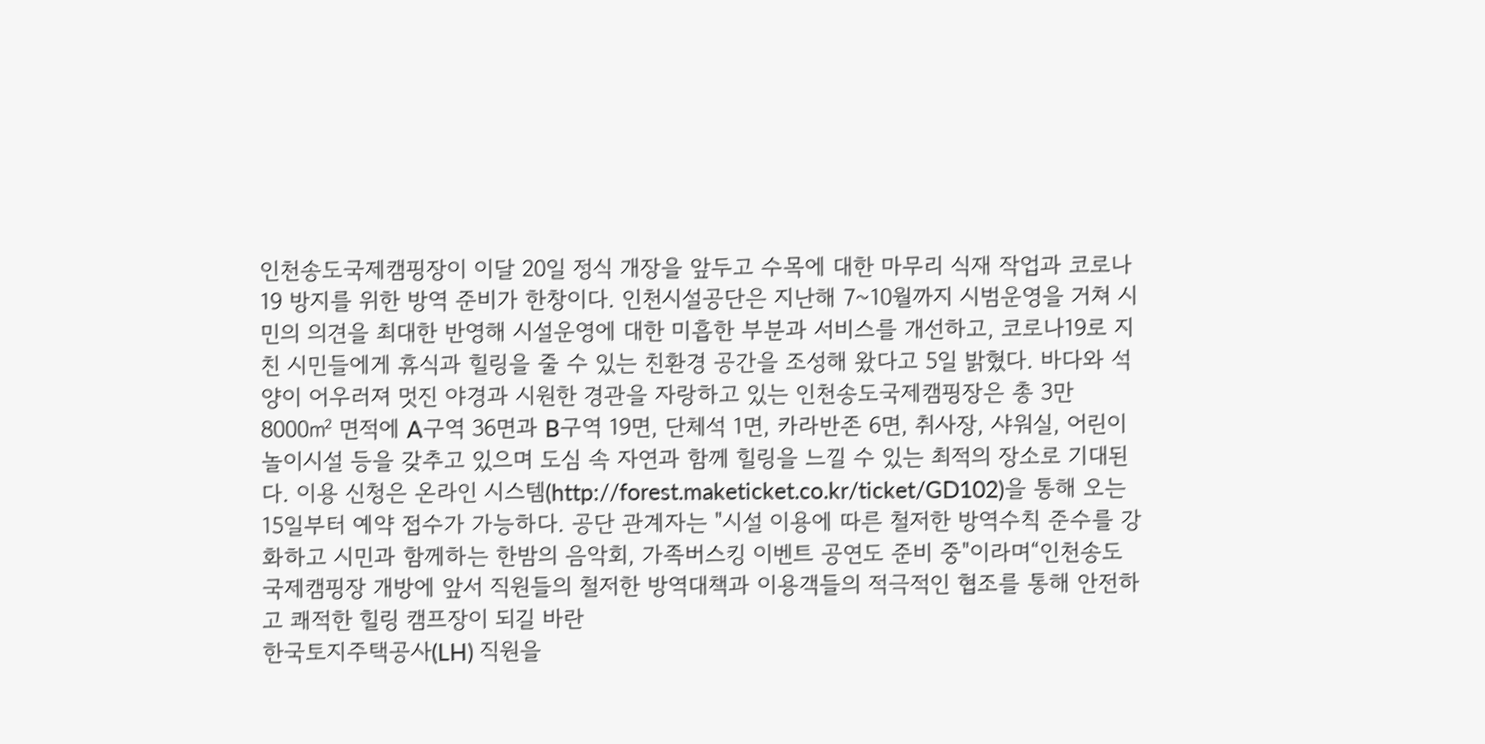인천송도국제캠핑장이 이달 20일 정식 개장을 앞두고 수목에 대한 마무리 식재 작업과 코로나19 방지를 위한 방역 준비가 한창이다. 인천시설공단은 지난해 7~10월까지 시범운영을 거쳐 시민의 의견을 최대한 반영해 시설운영에 대한 미흡한 부분과 서비스를 개선하고, 코로나19로 지친 시민들에게 휴식과 힐링을 줄 수 있는 친환경 공간을 조성해 왔다고 5일 밝혔다. 바다와 석양이 어우러져 멋진 야경과 시원한 경관을 자랑하고 있는 인천송도국제캠핑장은 총 3만8000㎡ 면적에 A구역 36면과 B구역 19면, 단체석 1면, 카라반존 6면, 취사장, 샤워실, 어린이놀이시설 등을 갖추고 있으며 도심 속 자연과 함께 힐링을 느낄 수 있는 최적의 장소로 기대된다. 이용 신청은 온라인 시스템(http://forest.maketicket.co.kr/ticket/GD102)을 통해 오는 15일부터 예약 접수가 가능하다. 공단 관계자는 "시설 이용에 따른 철저한 방역수칙 준수를 강화하고 시민과 함께하는 한밤의 음악회, 가족버스킹 이벤트 공연도 준비 중"이라며“인천송도국제캠핑장 개방에 앞서 직원들의 철저한 방역대책과 이용객들의 적극적인 협조를 통해 안전하고 쾌적한 힐링 캠프장이 되길 바란
한국토지주택공사(LH) 직원을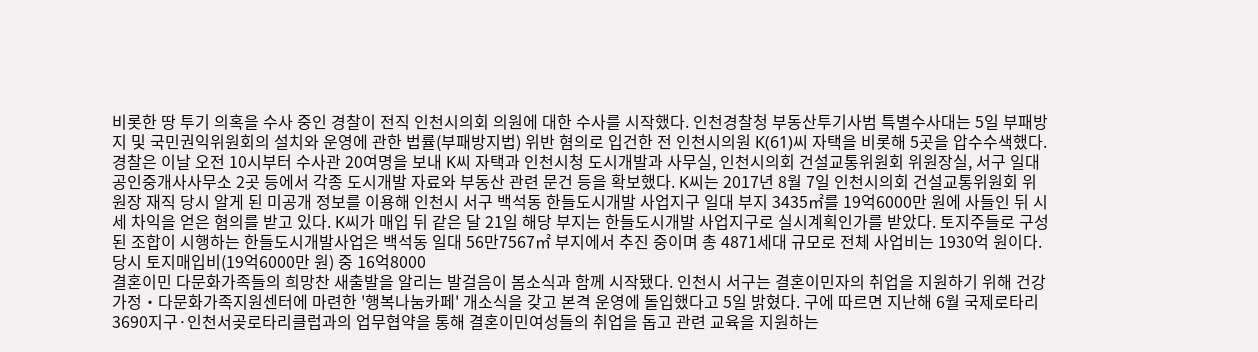비롯한 땅 투기 의혹을 수사 중인 경찰이 전직 인천시의회 의원에 대한 수사를 시작했다. 인천경찰청 부동산투기사범 특별수사대는 5일 부패방지 및 국민권익위원회의 설치와 운영에 관한 법률(부패방지법) 위반 혐의로 입건한 전 인천시의원 K(61)씨 자택을 비롯해 5곳을 압수수색했다. 경찰은 이날 오전 10시부터 수사관 20여명을 보내 K씨 자택과 인천시청 도시개발과 사무실, 인천시의회 건설교통위원회 위원장실, 서구 일대 공인중개사사무소 2곳 등에서 각종 도시개발 자료와 부동산 관련 문건 등을 확보했다. K씨는 2017년 8월 7일 인천시의회 건설교통위원회 위원장 재직 당시 알게 된 미공개 정보를 이용해 인천시 서구 백석동 한들도시개발 사업지구 일대 부지 3435㎡를 19억6000만 원에 사들인 뒤 시세 차익을 얻은 혐의를 받고 있다. K씨가 매입 뒤 같은 달 21일 해당 부지는 한들도시개발 사업지구로 실시계획인가를 받았다. 토지주들로 구성된 조합이 시행하는 한들도시개발사업은 백석동 일대 56만7567㎡ 부지에서 추진 중이며 총 4871세대 규모로 전체 사업비는 1930억 원이다. 당시 토지매입비(19억6000만 원) 중 16억8000
결혼이민 다문화가족들의 희망찬 새출발을 알리는 발걸음이 봄소식과 함께 시작됐다. 인천시 서구는 결혼이민자의 취업을 지원하기 위해 건강가정‧다문화가족지원센터에 마련한 '행복나눔카페' 개소식을 갖고 본격 운영에 돌입했다고 5일 밝혔다. 구에 따르면 지난해 6월 국제로타리3690지구·인천서곶로타리클럽과의 업무협약을 통해 결혼이민여성들의 취업을 돕고 관련 교육을 지원하는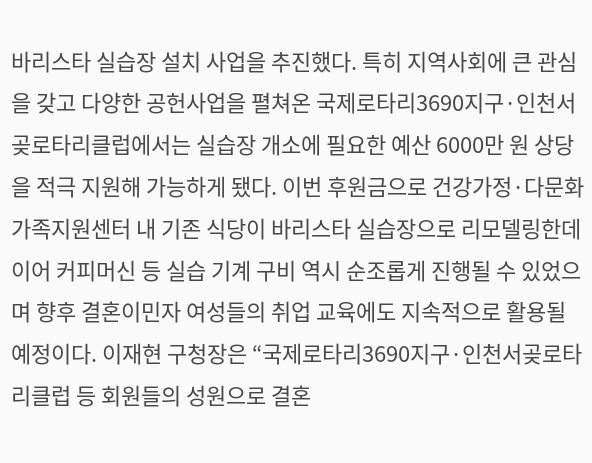바리스타 실습장 설치 사업을 추진했다. 특히 지역사회에 큰 관심을 갖고 다양한 공헌사업을 펼쳐온 국제로타리3690지구·인천서곶로타리클럽에서는 실습장 개소에 필요한 예산 6000만 원 상당을 적극 지원해 가능하게 됐다. 이번 후원금으로 건강가정·다문화가족지원센터 내 기존 식당이 바리스타 실습장으로 리모델링한데 이어 커피머신 등 실습 기계 구비 역시 순조롭게 진행될 수 있었으며 향후 결혼이민자 여성들의 취업 교육에도 지속적으로 활용될 예정이다. 이재현 구청장은 “국제로타리3690지구·인천서곶로타리클럽 등 회원들의 성원으로 결혼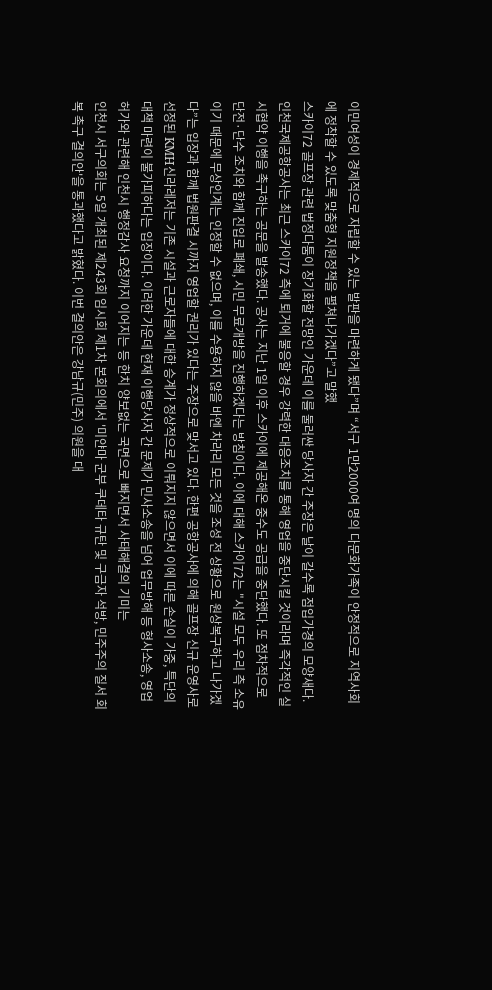이민여성이 경제적으로 자립할 수 있는 발판을 마련하게 됐다”며 “서구 1만2000여 명의 다문화가족이 안정적으로 지역사회에 정착할 수 있도록 맞춤형 지원정책을 펼쳐나가겠다”고 말했
스카이72 골프장 관련 법정다툼이 장기화할 전망인 가운데 이를 둘러싼 당사자 간 주장은 날이 갈수록 점입가경의 모양새다. 인천국제공항공사는 최근 스카이72 측에 퇴거에 불응할 경우 강력한 대응조치를 통해 영업을 중단시킬 것이라며 즉각적인 실시협약 이행을 촉구하는 공문을 발송했다. 공사는 지난 1일 이후 스카이에 제공해온 중수도 공급을 중단했다. 또 점차적으로 단전·단수 조치와 함께 진입로 폐쇄, 시민 무료개방을 진행하겠다는 방침이다. 이에 대해 스카이72는 "시설 모두 우리 측 소유이기 때문에 무상인계는 인정할 수 없으며, 이를 수용하지 않을 바엔 차라리 모든 것을 조성 전 상황으로 원상복구하고 나가겠다”는 입장과 함께 법원판결 시까지 영업할 권리가 있다는 주장으로 맞서고 있다. 한편 공항공사에 의해 골프장 신규 운영사로 선정된 KMH신라레저는 기존 시설과 근로자들에 대한 승계가 정상적으로 이뤄지지 않으면서 이에 따른 손실이 가중, 특단의 대책 마련이 불가피하다는 입장이다. 이러한 가운데 현재 이행당사자 간 문제가 민사소송을 넘어 업무방해 등 형사소송, 영업허가와 관련해 인천시 행정감사 요청까지 이어지는 등 한치 양보없는 국면으로 빠지면서 사태해결의 기미는
인천시 서구의회는 5일 개최된 제243회 임시회 제1차 본회의에서 '미얀마 군부 쿠데타 규탄 및 구금자 석방, 민주주의 질서 회복 촉구 결의안'을 통과했다고 밝혔다. 이번 결의안은 강남규(민주) 의원을 대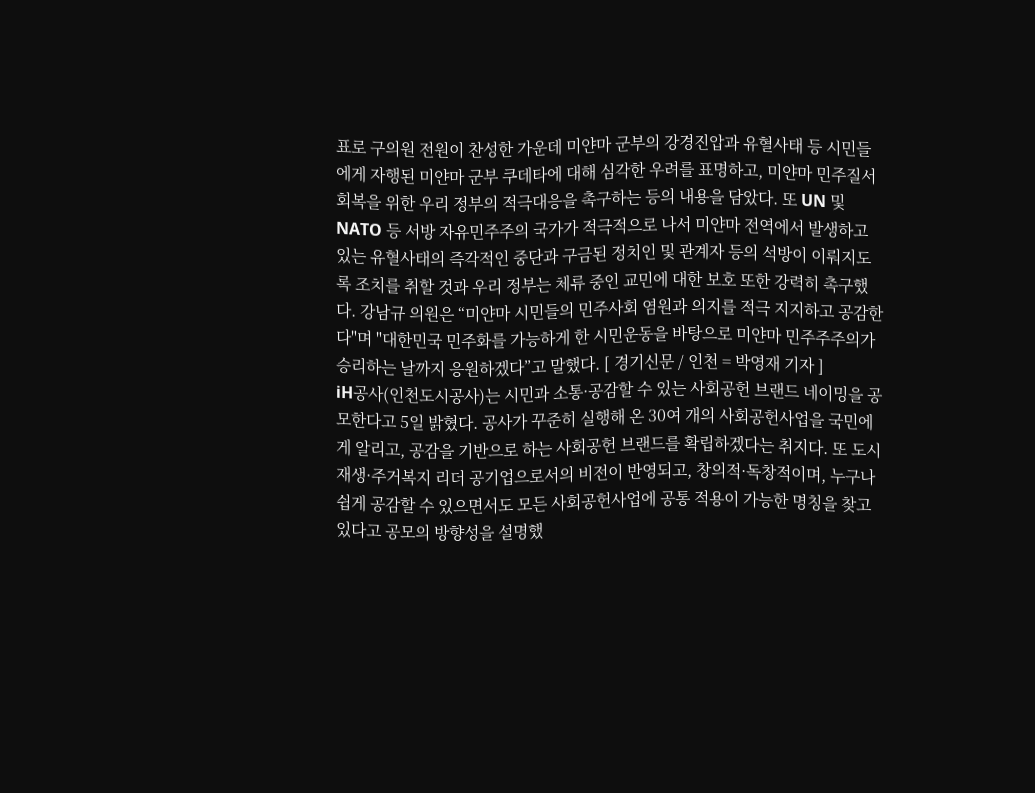표로 구의원 전원이 찬성한 가운데 미얀마 군부의 강경진압과 유혈사태 등 시민들에게 자행된 미얀마 군부 쿠데타에 대해 심각한 우려를 표명하고, 미얀마 민주질서 회복을 위한 우리 정부의 적극대응을 촉구하는 등의 내용을 담았다. 또 UN 및 NATO 등 서방 자유민주주의 국가가 적극적으로 나서 미얀마 전역에서 발생하고 있는 유혈사태의 즉각적인 중단과 구금된 정치인 및 관계자 등의 석방이 이뤄지도록 조치를 취할 것과 우리 정부는 체류 중인 교민에 대한 보호 또한 강력히 촉구했다. 강남규 의원은 “미얀마 시민들의 민주사회 염원과 의지를 적극 지지하고 공감한다"며 "대한민국 민주화를 가능하게 한 시민운동을 바탕으로 미얀마 민주주주의가 승리하는 날까지 응원하겠다”고 말했다. [ 경기신문 / 인천 = 박영재 기자 ]
iH공사(인천도시공사)는 시민과 소통·공감할 수 있는 사회공헌 브랜드 네이밍을 공모한다고 5일 밝혔다. 공사가 꾸준히 실행해 온 30여 개의 사회공헌사업을 국민에게 알리고, 공감을 기반으로 하는 사회공헌 브랜드를 확립하겠다는 취지다. 또 도시재생·주거복지 리더 공기업으로서의 비전이 반영되고, 창의적·독창적이며, 누구나 쉽게 공감할 수 있으면서도 모든 사회공헌사업에 공통 적용이 가능한 명칭을 찾고 있다고 공모의 방향성을 설명했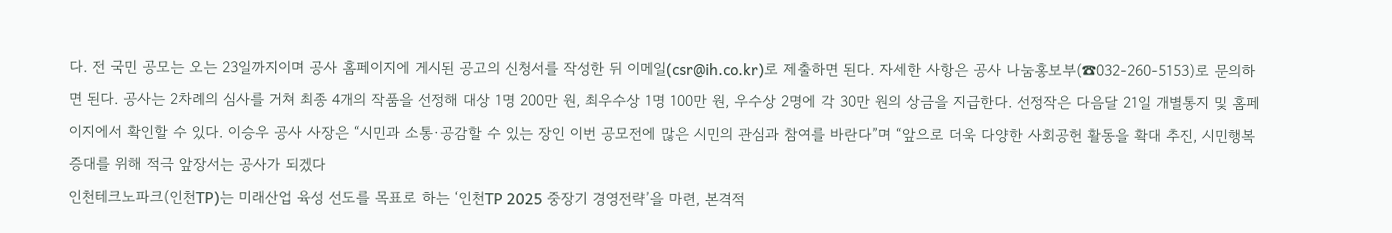다. 전 국민 공모는 오는 23일까지이며 공사 홈페이지에 게시된 공고의 신청서를 작성한 뒤 이메일(csr@ih.co.kr)로 제출하면 된다. 자세한 사항은 공사 나눔홍보부(☎032-260-5153)로 문의하면 된다. 공사는 2차례의 심사를 거쳐 최종 4개의 작품을 선정해 대상 1명 200만 원, 최우수상 1명 100만 원, 우수상 2명에 각 30만 원의 상금을 지급한다. 선정작은 다음달 21일 개별통지 및 홈페이지에서 확인할 수 있다. 이승우 공사 사장은 “시민과 소통·공감할 수 있는 장인 이번 공모전에 많은 시민의 관심과 참여를 바란다”며 “앞으로 더욱 다양한 사회공헌 활동을 확대 추진, 시민행복 증대를 위해 적극 앞장서는 공사가 되겠다
인천테크노파크(인천TP)는 미래산업 육성 선도를 목표로 하는 ‘인천TP 2025 중장기 경영전략’을 마련, 본격적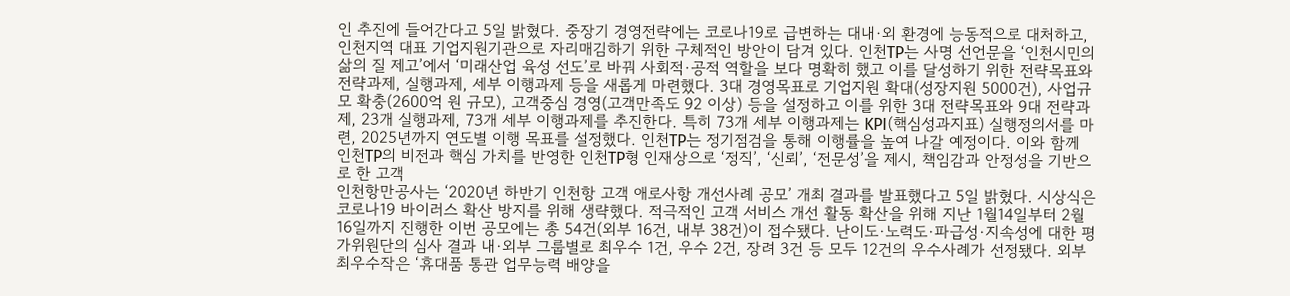인 추진에 들어간다고 5일 밝혔다. 중장기 경영전략에는 코로나19로 급변하는 대내·외 환경에 능동적으로 대처하고, 인천지역 대표 기업지원기관으로 자리매김하기 위한 구체적인 방안이 담겨 있다. 인천TP는 사명 선언문을 ‘인천시민의 삶의 질 제고’에서 ‘미래산업 육성 선도’로 바꿔 사회적·공적 역할을 보다 명확히 했고 이를 달성하기 위한 전략목표와 전략과제, 실행과제, 세부 이행과제 등을 새롭게 마련했다. 3대 경영목표로 기업지원 확대(성장지원 5000건), 사업규모 확충(2600억 원 규모), 고객중심 경영(고객만족도 92 이상) 등을 설정하고 이를 위한 3대 전략목표와 9대 전략과제, 23개 실행과제, 73개 세부 이행과제를 추진한다. 특히 73개 세부 이행과제는 KPI(핵심성과지표) 실행정의서를 마련, 2025년까지 연도별 이행 목표를 설정했다. 인천TP는 정기점검을 통해 이행률을 높여 나갈 예정이다. 이와 함께 인천TP의 비전과 핵심 가치를 반영한 인천TP형 인재상으로 ‘정직’, ‘신뢰’, ‘전문성’을 제시, 책임감과 안정성을 기반으로 한 고객
인천항만공사는 ‘2020년 하반기 인천항 고객 애로사항 개선사례 공모’ 개최 결과를 발표했다고 5일 밝혔다. 시상식은 코로나19 바이러스 확산 방지를 위해 생략했다. 적극적인 고객 서비스 개선 활동 확산을 위해 지난 1월14일부터 2월16일까지 진행한 이번 공모에는 총 54건(외부 16건, 내부 38건)이 접수됐다. 난이도·노력도·파급성·지속성에 대한 평가위원단의 심사 결과 내·외부 그룹별로 최우수 1건, 우수 2건, 장려 3건 등 모두 12건의 우수사례가 선정됐다. 외부 최우수작은 ‘휴대품 통관 업무능력 배양을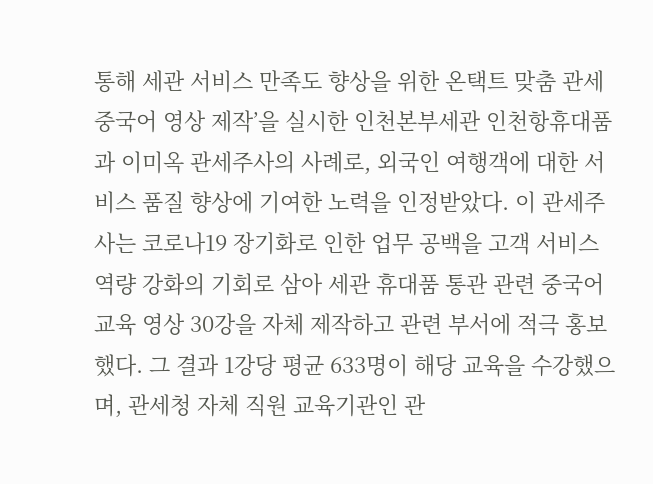통해 세관 서비스 만족도 향상을 위한 온택트 맞춤 관세 중국어 영상 제작’을 실시한 인천본부세관 인천항휴대품과 이미옥 관세주사의 사례로, 외국인 여행객에 대한 서비스 품질 향상에 기여한 노력을 인정받았다. 이 관세주사는 코로나19 장기화로 인한 업무 공백을 고객 서비스 역량 강화의 기회로 삼아 세관 휴대품 통관 관련 중국어 교육 영상 30강을 자체 제작하고 관련 부서에 적극 홍보했다. 그 결과 1강당 평균 633명이 해당 교육을 수강했으며, 관세청 자체 직원 교육기관인 관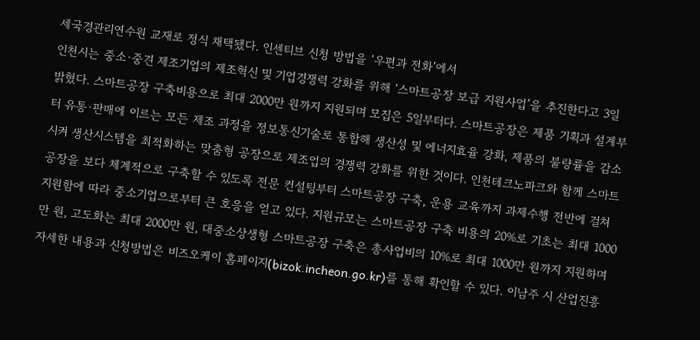세국경관리연수원 교재로 정식 채택됐다. 인센티브 신청 방법을 ‘우편과 전화’에서
인천시는 중소·중견 제조기업의 제조혁신 및 기업경쟁력 강화를 위해 ‘스마트공장 보급 지원사업’을 추진한다고 3일 밝혔다. 스마트공장 구축비용으로 최대 2000만 원까지 지원되며 모집은 5일부터다. 스마트공장은 제품 기획과 설계부터 유통·판매에 이르는 모든 제조 과정을 정보통신기술로 통합해 생산성 및 에너지효율 강화, 제품의 불량률을 감소시켜 생산시스템을 최적화하는 맞춤형 공장으로 제조업의 경쟁력 강화를 위한 것이다. 인천테크노파크와 함께 스마트공장을 보다 체계적으로 구축할 수 있도록 전문 컨설팅부터 스마트공장 구축, 운용 교육까지 과제수행 전반에 걸쳐 지원함에 따라 중소기업으로부터 큰 호응을 얻고 있다. 지원규모는 스마트공장 구축 비용의 20%로 기초는 최대 1000만 원, 고도화는 최대 2000만 원, 대중소상생형 스마트공장 구축은 총사업비의 10%로 최대 1000만 원까지 지원하며 자세한 내용과 신청방법은 비즈오케이 홈페이지(bizok.incheon.go.kr)를 통해 확인할 수 있다. 이남주 시 산업진흥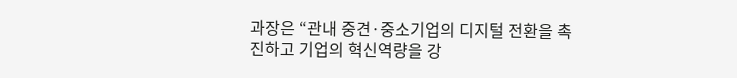과장은 “관내 중견·중소기업의 디지털 전환을 촉진하고 기업의 혁신역량을 강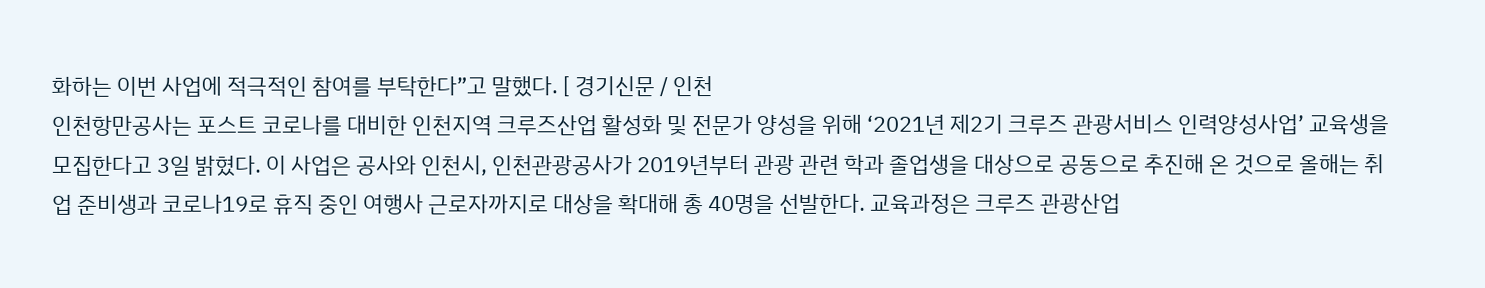화하는 이번 사업에 적극적인 참여를 부탁한다”고 말했다. [ 경기신문 / 인천
인천항만공사는 포스트 코로나를 대비한 인천지역 크루즈산업 활성화 및 전문가 양성을 위해 ‘2021년 제2기 크루즈 관광서비스 인력양성사업’ 교육생을 모집한다고 3일 밝혔다. 이 사업은 공사와 인천시, 인천관광공사가 2019년부터 관광 관련 학과 졸업생을 대상으로 공동으로 추진해 온 것으로 올해는 취업 준비생과 코로나19로 휴직 중인 여행사 근로자까지로 대상을 확대해 총 40명을 선발한다. 교육과정은 크루즈 관광산업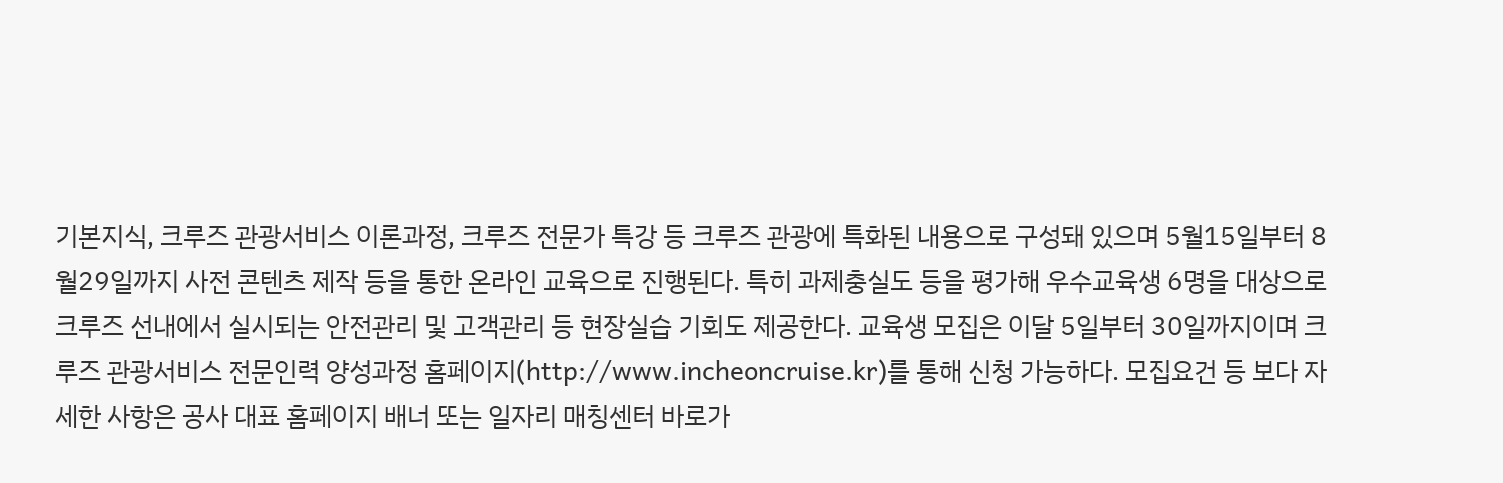기본지식, 크루즈 관광서비스 이론과정, 크루즈 전문가 특강 등 크루즈 관광에 특화된 내용으로 구성돼 있으며 5월15일부터 8월29일까지 사전 콘텐츠 제작 등을 통한 온라인 교육으로 진행된다. 특히 과제충실도 등을 평가해 우수교육생 6명을 대상으로 크루즈 선내에서 실시되는 안전관리 및 고객관리 등 현장실습 기회도 제공한다. 교육생 모집은 이달 5일부터 30일까지이며 크루즈 관광서비스 전문인력 양성과정 홈페이지(http://www.incheoncruise.kr)를 통해 신청 가능하다. 모집요건 등 보다 자세한 사항은 공사 대표 홈페이지 배너 또는 일자리 매칭센터 바로가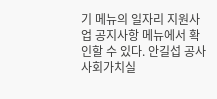기 메뉴의 일자리 지원사업 공지사항 메뉴에서 확인할 수 있다. 안길섭 공사 사회가치실